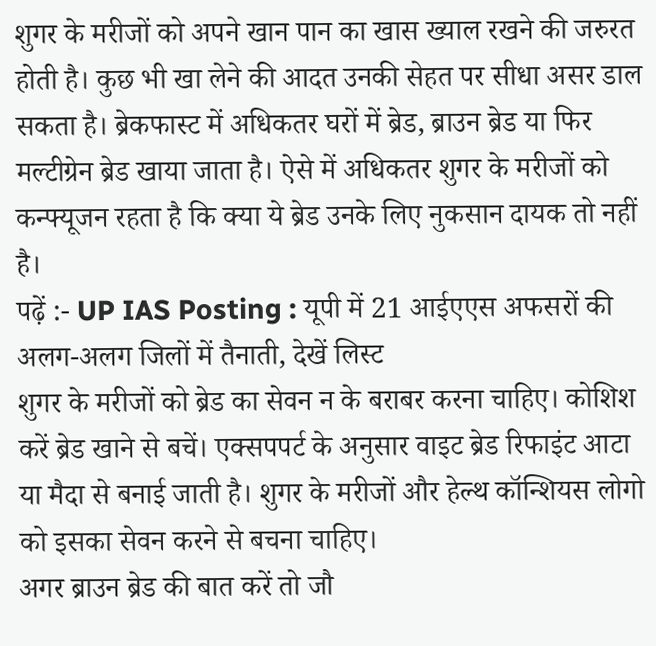शुगर के मरीजों को अपने खान पान का खास ख्याल रखने की जरुरत होती है। कुछ भी खा लेने की आदत उनकी सेहत पर सीधा असर डाल सकता है। ब्रेकफास्ट में अधिकतर घरों में ब्रेड, ब्राउन ब्रेड या फिर मल्टीग्रेन ब्रेड खाया जाता है। ऐसे में अधिकतर शुगर के मरीजों को कन्फ्यूजन रहता है कि क्या ये ब्रेड उनके लिए नुकसान दायक तो नहीं है।
पढ़ें :- UP IAS Posting : यूपी में 21 आईएएस अफसरों की अलग-अलग जिलों में तैनाती, देखें लिस्ट
शुगर के मरीजों को ब्रेड का सेवन न के बराबर करना चाहिए। कोशिश करें ब्रेड खाने से बचें। एक्सपपर्ट के अनुसार वाइट ब्रेड रिफाइंट आटा या मैदा से बनाई जाती है। शुगर के मरीजों और हेल्थ कॉन्शियस लोगो को इसका सेवन करने से बचना चाहिए।
अगर ब्राउन ब्रेड की बात करें तो जौ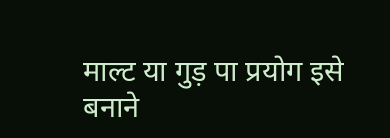माल्ट या गुड़ पा प्रयोग इसे बनाने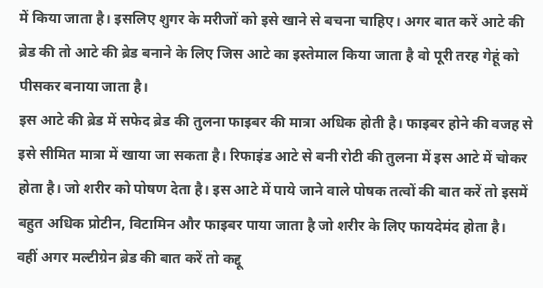में किया जाता है। इसलिए शुगर के मरीजों को इसे खाने से बचना चाहिए। अगर बात करें आटे की ब्रेड की तो आटे की ब्रेड बनाने के लिए जिस आटे का इस्तेमाल किया जाता है वो पूरी तरह गेहूं को पीसकर बनाया जाता है।
इस आटे की ब्रेड में सफेद ब्रेड की तुलना फाइबर की मात्रा अधिक होती है। फाइबर होने की वजह से इसे सीमित मात्रा में खाया जा सकता है। रिफाइंड आटे से बनी रोटी की तुलना में इस आटे में चोकर होता है। जो शरीर को पोषण देता है। इस आटे में पाये जाने वाले पोषक तत्वों की बात करें तो इसमें बहुत अधिक प्रोटीन, विटामिन और फाइबर पाया जाता है जो शरीर के लिए फायदेमंद होता है।
वहीं अगर मल्टीग्रेन ब्रेड की बात करें तो कद्दू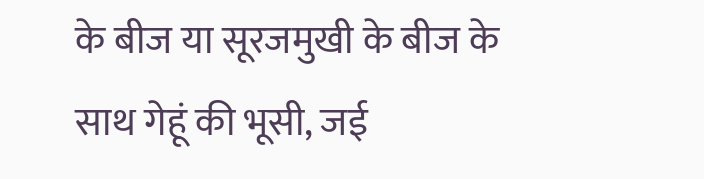के बीज या सूरजमुखी के बीज के साथ गेहूं की भूसी, जई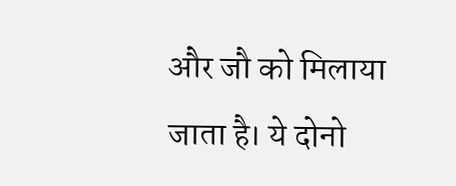और जौ को मिलाया जाता है। ये दोनो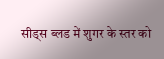सीड्स ब्लड में शुगर के स्तर को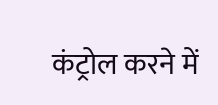कंट्रोल करने में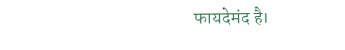फायदेमंद है।